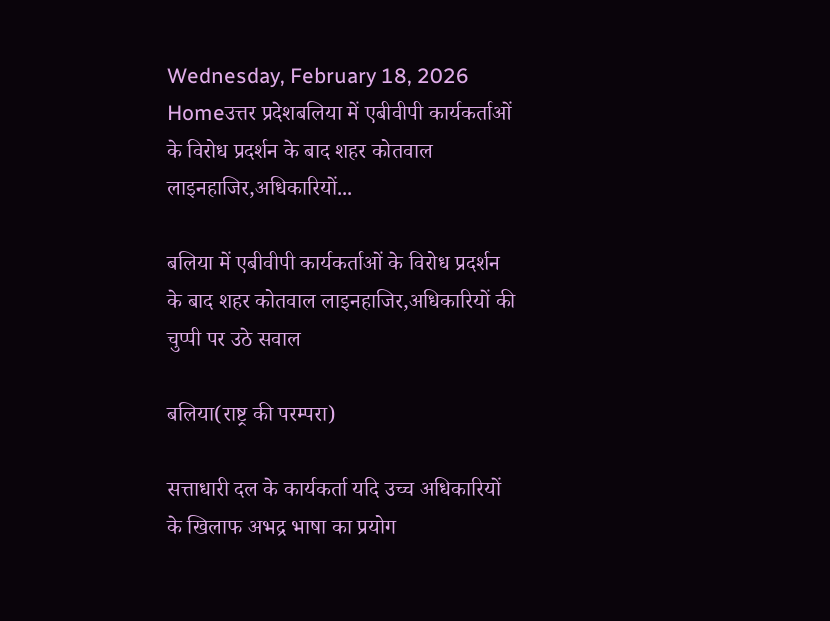Wednesday, February 18, 2026
Homeउत्तर प्रदेशबलिया में एबीवीपी कार्यकर्ताओं के विरोध प्रदर्शन के बाद शहर कोतवाल लाइनहाजिर,अधिकारियों...

बलिया में एबीवीपी कार्यकर्ताओं के विरोध प्रदर्शन के बाद शहर कोतवाल लाइनहाजिर,अधिकारियों की चुप्पी पर उठे सवाल

बलिया(राष्ट्र की परम्परा)

सत्ताधारी दल के कार्यकर्ता यदि उच्च अधिकारियों के खिलाफ अभद्र भाषा का प्रयोग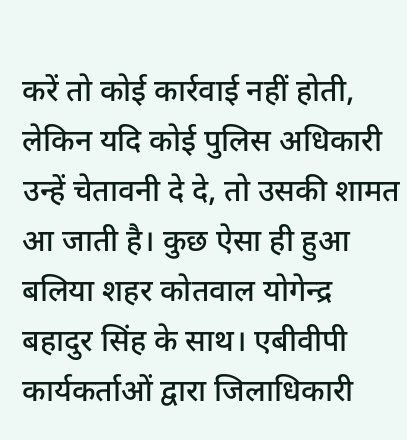करें तो कोई कार्रवाई नहीं होती, लेकिन यदि कोई पुलिस अधिकारी उन्हें चेतावनी दे दे, तो उसकी शामत आ जाती है। कुछ ऐसा ही हुआ बलिया शहर कोतवाल योगेन्द्र बहादुर सिंह के साथ। एबीवीपी कार्यकर्ताओं द्वारा जिलाधिकारी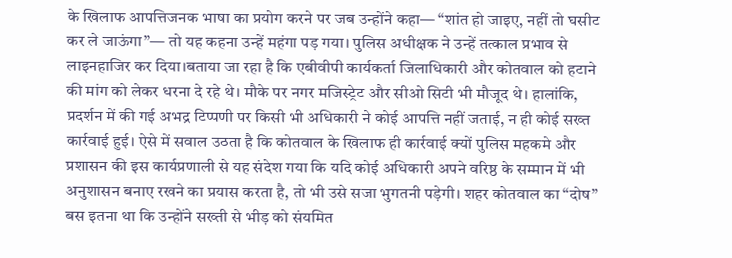के खिलाफ आपत्तिजनक भाषा का प्रयोग करने पर जब उन्होंने कहा— “शांत हो जाइए, नहीं तो घसीट कर ले जाऊंगा”— तो यह कहना उन्हें महंगा पड़ गया। पुलिस अधीक्षक ने उन्हें तत्काल प्रभाव से लाइनहाजिर कर दिया।बताया जा रहा है कि एबीवीपी कार्यकर्ता जिलाधिकारी और कोतवाल को हटाने की मांग को लेकर धरना दे रहे थे। मौके पर नगर मजिस्ट्रेट और सीओ सिटी भी मौजूद थे। हालांकि, प्रदर्शन में की गई अभद्र टिप्पणी पर किसी भी अधिकारी ने कोई आपत्ति नहीं जताई, न ही कोई सख्त कार्रवाई हुई। ऐसे में सवाल उठता है कि कोतवाल के खिलाफ ही कार्रवाई क्यों पुलिस महकमे और प्रशासन की इस कार्यप्रणाली से यह संदेश गया कि यदि कोई अधिकारी अपने वरिष्ठ के सम्मान में भी अनुशासन बनाए रखने का प्रयास करता है, तो भी उसे सजा भुगतनी पड़ेगी। शहर कोतवाल का “दोष” बस इतना था कि उन्होंने सख्ती से भीड़ को संयमित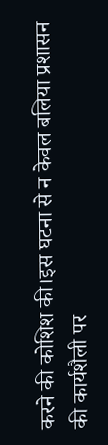करने की कोशिश की।इस घटना से न केवल बलिया प्रशासन की कार्यशैली पर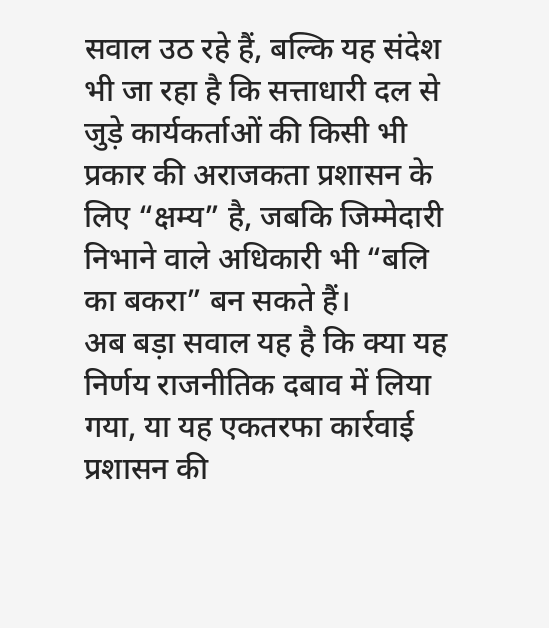सवाल उठ रहे हैं, बल्कि यह संदेश भी जा रहा है कि सत्ताधारी दल से जुड़े कार्यकर्ताओं की किसी भी प्रकार की अराजकता प्रशासन के लिए “क्षम्य” है, जबकि जिम्मेदारी निभाने वाले अधिकारी भी “बलि का बकरा” बन सकते हैं।
अब बड़ा सवाल यह है कि क्या यह निर्णय राजनीतिक दबाव में लिया गया, या यह एकतरफा कार्रवाई प्रशासन की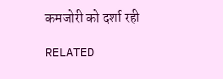कमजोरी को दर्शा रही

RELATED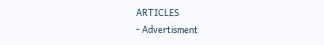ARTICLES
- Advertisment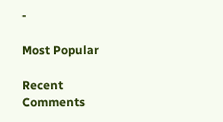-

Most Popular

Recent Comments